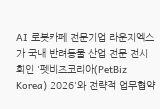AI 로봇카페 전문기업 라운지엑스가 국내 반려동물 산업 전문 전시회인 '펫비즈코리아(PetBiz Korea) 2026'와 전략적 업무협약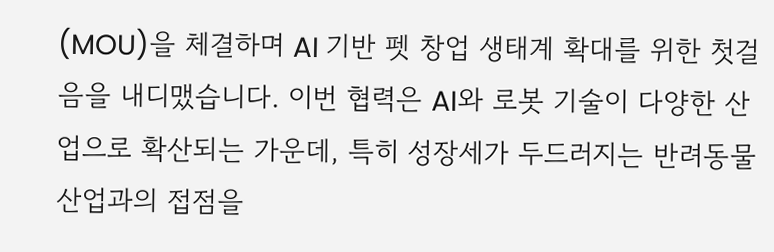(MOU)을 체결하며 AI 기반 펫 창업 생태계 확대를 위한 첫걸음을 내디맸습니다. 이번 협력은 AI와 로봇 기술이 다양한 산업으로 확산되는 가운데, 특히 성장세가 두드러지는 반려동물 산업과의 접점을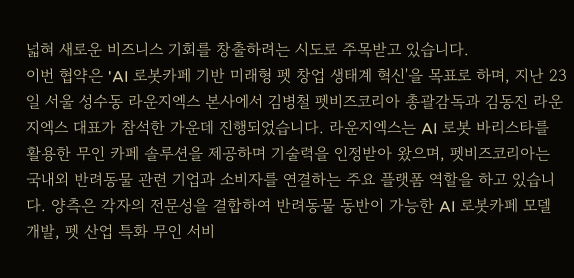넓혀 새로운 비즈니스 기회를 창출하려는 시도로 주목받고 있습니다.
이번 협약은 'AI 로봇카페 기반 미래형 펫 창업 생태계 혁신'을 목표로 하며, 지난 23일 서울 성수동 라운지엑스 본사에서 김병철 펫비즈코리아 총괄감독과 김동진 라운지엑스 대표가 참석한 가운데 진행되었습니다. 라운지엑스는 AI 로봇 바리스타를 활용한 무인 카페 솔루션을 제공하며 기술력을 인정받아 왔으며, 펫비즈코리아는 국내외 반려동물 관련 기업과 소비자를 연결하는 주요 플랫폼 역할을 하고 있습니다. 양측은 각자의 전문성을 결합하여 반려동물 동반이 가능한 AI 로봇카페 모델 개발, 펫 산업 특화 무인 서비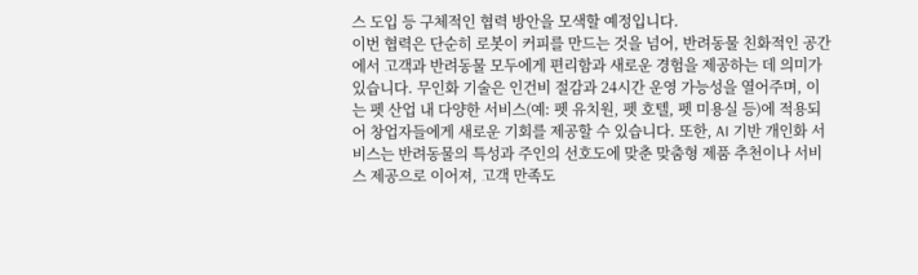스 도입 등 구체적인 협력 방안을 모색할 예정입니다.
이번 협력은 단순히 로봇이 커피를 만드는 것을 넘어, 반려동물 친화적인 공간에서 고객과 반려동물 모두에게 편리함과 새로운 경험을 제공하는 데 의미가 있습니다. 무인화 기술은 인건비 절감과 24시간 운영 가능성을 열어주며, 이는 펫 산업 내 다양한 서비스(예: 펫 유치원, 펫 호텔, 펫 미용실 등)에 적용되어 창업자들에게 새로운 기회를 제공할 수 있습니다. 또한, AI 기반 개인화 서비스는 반려동물의 특성과 주인의 선호도에 맞춘 맞춤형 제품 추천이나 서비스 제공으로 이어져, 고객 만족도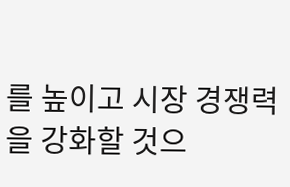를 높이고 시장 경쟁력을 강화할 것으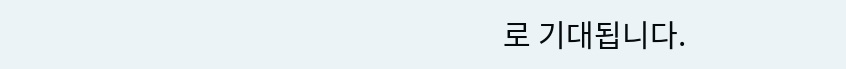로 기대됩니다.